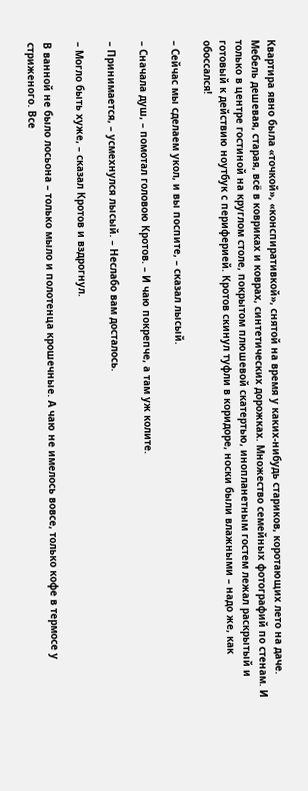Квартира явно была «точкой», «конспиративкой», снятой на время у каких-нибудь стариков, коротающих лето на даче. Мебель дешевая, старая, всё в ковриках и коврах, синтетических дорожках. Множество семейных фотографий по стенам. И только в центре гостиной на круглом столе, покрытом плюшевой скатертью, инопланетным гостем лежал раскрытый и готовый к действию ноутбук с периферией. Кротов скинул туфли в коридоре, носки были влажными – надо же, как обоссался!

– Сейчас мы сделаем укол, и вы поспите, – сказал лысый.

– Сначала душ, – помотал головою Кротов. – И чаю покрепче, а там уж колите.

– Принимается, – усмехнулся лысый. – Неслабо вам досталось.

– Могло быть хуже, – сказал Кротов и вздрогнул.

В ванной не было лосьона – только мыло и полотенца крошечные. А чаю не имелось вовсе, только кофе в термосе у стриженого. Все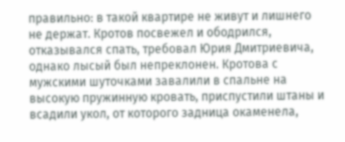правильно: в такой квартире не живут и лишнего не держат. Кротов посвежел и ободрился, отказывался спать, требовал Юрия Дмитриевича, однако лысый был непреклонен. Кротова с мужскими шуточками завалили в спальне на высокую пружинную кровать, приспустили штаны и всадили укол, от которого задница окаменела,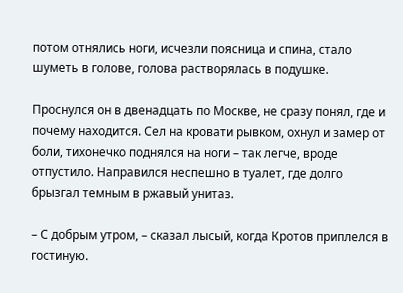потом отнялись ноги, исчезли поясница и спина, стало шуметь в голове, голова растворялась в подушке.

Проснулся он в двенадцать по Москве, не сразу понял, где и почему находится. Сел на кровати рывком, охнул и замер от боли, тихонечко поднялся на ноги – так легче, вроде отпустило. Направился неспешно в туалет, где долго брызгал темным в ржавый унитаз.

– С добрым утром, – сказал лысый, когда Кротов приплелся в гостиную.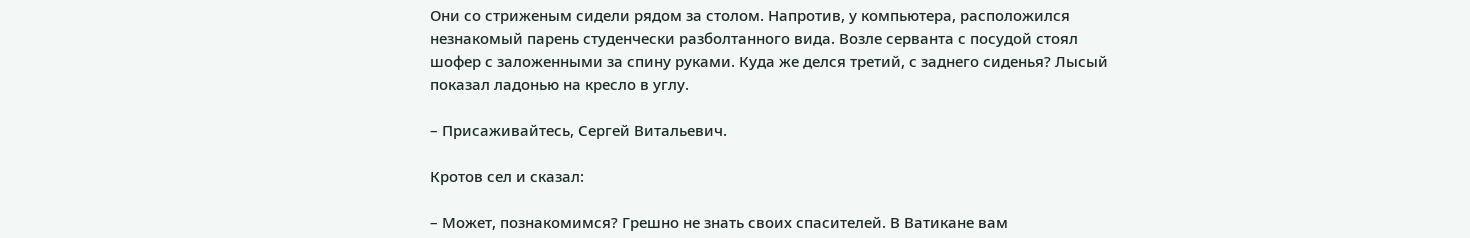Они со стриженым сидели рядом за столом. Напротив, у компьютера, расположился незнакомый парень студенчески разболтанного вида. Возле серванта с посудой стоял шофер с заложенными за спину руками. Куда же делся третий, с заднего сиденья? Лысый показал ладонью на кресло в углу.

– Присаживайтесь, Сергей Витальевич.

Кротов сел и сказал:

– Может, познакомимся? Грешно не знать своих спасителей. В Ватикане вам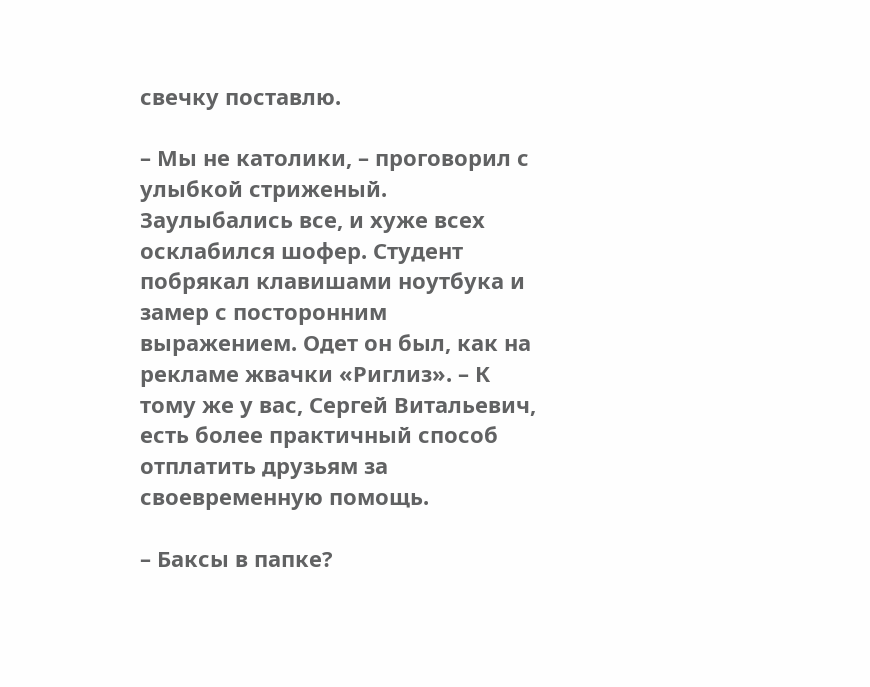свечку поставлю.

– Мы не католики, – проговорил с улыбкой стриженый. Заулыбались все, и хуже всех осклабился шофер. Студент побрякал клавишами ноутбука и замер с посторонним выражением. Одет он был, как на рекламе жвачки «Риглиз». – К тому же у вас, Сергей Витальевич, есть более практичный способ отплатить друзьям за своевременную помощь.

– Баксы в папке?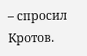– спросил Кротов.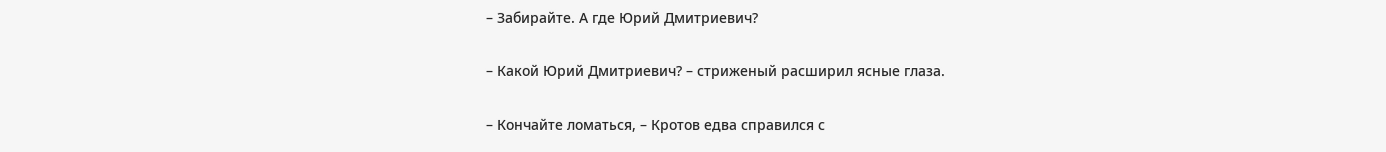– Забирайте. А где Юрий Дмитриевич?

– Какой Юрий Дмитриевич? – стриженый расширил ясные глаза.

– Кончайте ломаться, – Кротов едва справился с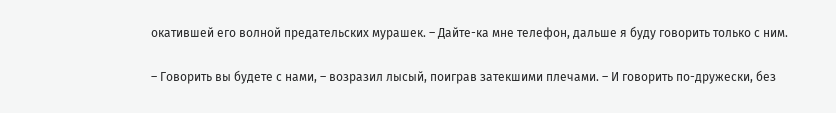окатившей его волной предательских мурашек. – Дайте-ка мне телефон, дальше я буду говорить только с ним.

– Говорить вы будете с нами, – возразил лысый, поиграв затекшими плечами. – И говорить по-дружески, без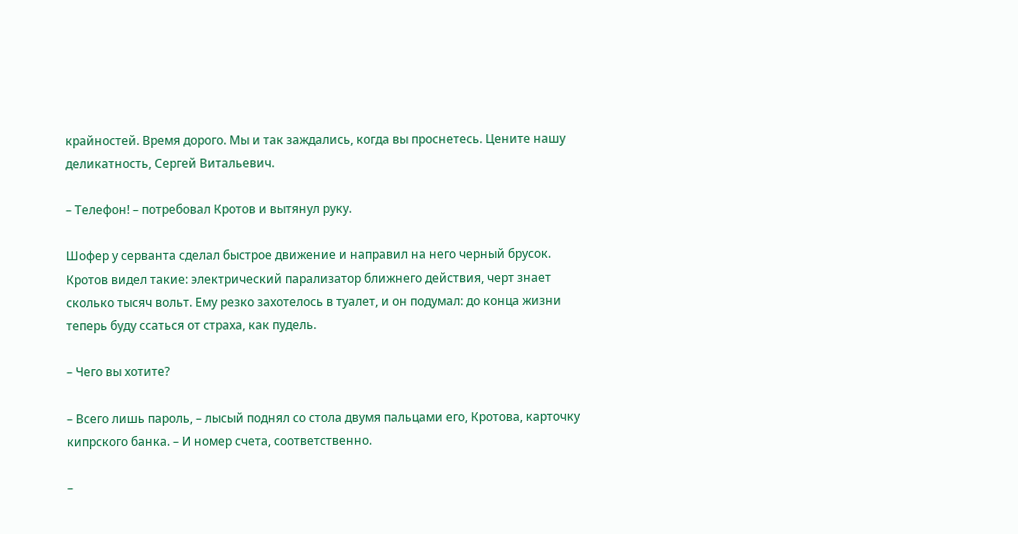крайностей. Время дорого. Мы и так заждались, когда вы проснетесь. Цените нашу деликатность, Сергей Витальевич.

– Телефон! – потребовал Кротов и вытянул руку.

Шофер у серванта сделал быстрое движение и направил на него черный брусок. Кротов видел такие: электрический парализатор ближнего действия, черт знает сколько тысяч вольт. Ему резко захотелось в туалет, и он подумал: до конца жизни теперь буду ссаться от страха, как пудель.

– Чего вы хотите?

– Всего лишь пароль, – лысый поднял со стола двумя пальцами его, Кротова, карточку кипрского банка. – И номер счета, соответственно.

–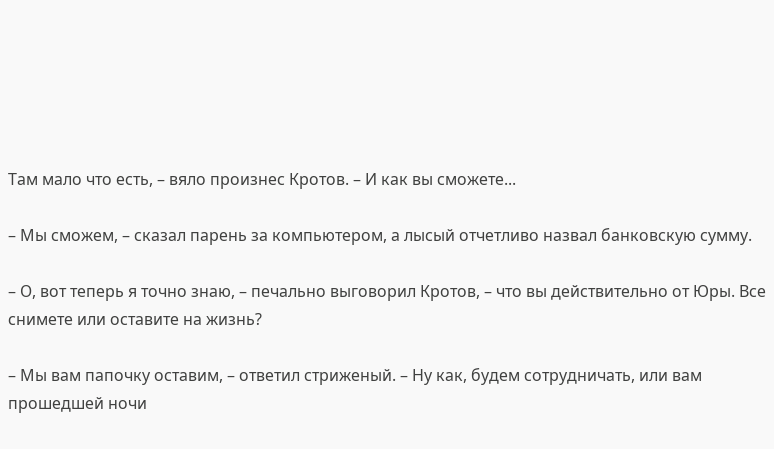Там мало что есть, – вяло произнес Кротов. – И как вы сможете...

– Мы сможем, – сказал парень за компьютером, а лысый отчетливо назвал банковскую сумму.

– О, вот теперь я точно знаю, – печально выговорил Кротов, – что вы действительно от Юры. Все снимете или оставите на жизнь?

– Мы вам папочку оставим, – ответил стриженый. – Ну как, будем сотрудничать, или вам прошедшей ночи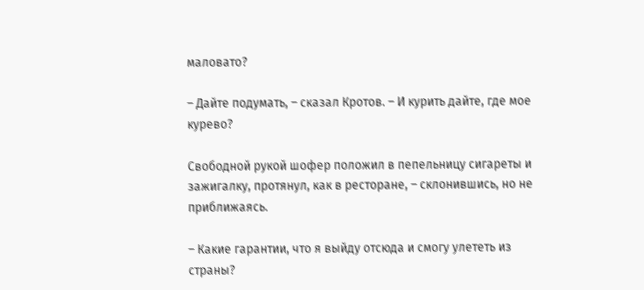маловато?

– Дайте подумать, – сказал Кротов. – И курить дайте, где мое курево?

Свободной рукой шофер положил в пепельницу сигареты и зажигалку, протянул, как в ресторане, – склонившись, но не приближаясь.

– Какие гарантии, что я выйду отсюда и смогу улететь из страны?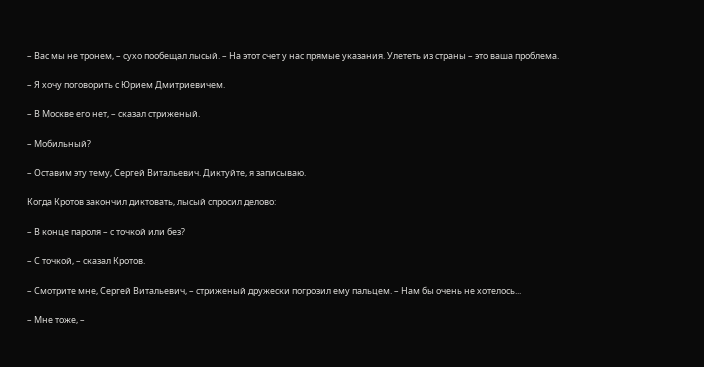– Вас мы не тронем, – сухо пообещал лысый. – На этот счет у нас прямые указания. Улететь из страны – это ваша проблема.

– Я хочу поговорить с Юрием Дмитриевичем.

– В Москве его нет, – сказал стриженый.

– Мобильный?

– Оставим эту тему, Сергей Витальевич. Диктуйте, я записываю.

Когда Кротов закончил диктовать, лысый спросил делово:

– В конце пароля – с точкой или без?

– С точкой, – сказал Кротов.

– Смотрите мне, Сергей Витальевич, – стриженый дружески погрозил ему пальцем. – Нам бы очень не хотелось...

– Мне тоже, –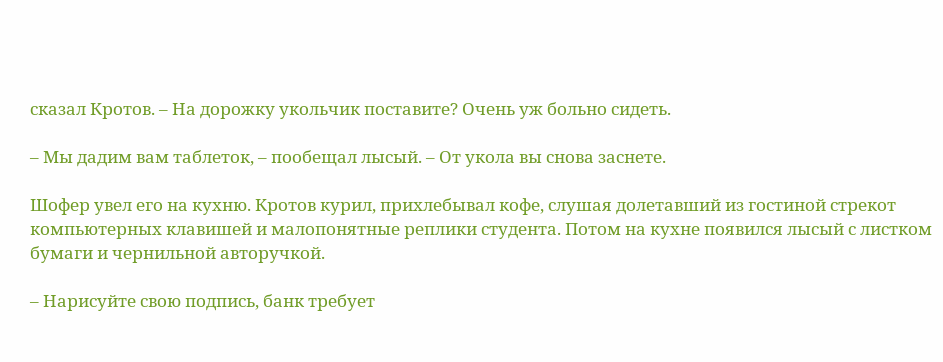сказал Кротов. – На дорожку укольчик поставите? Очень уж больно сидеть.

– Мы дадим вам таблеток, – пообещал лысый. – От укола вы снова заснете.

Шофер увел его на кухню. Кротов курил, прихлебывал кофе, слушая долетавший из гостиной стрекот компьютерных клавишей и малопонятные реплики студента. Потом на кухне появился лысый с листком бумаги и чернильной авторучкой.

– Нарисуйте свою подпись, банк требует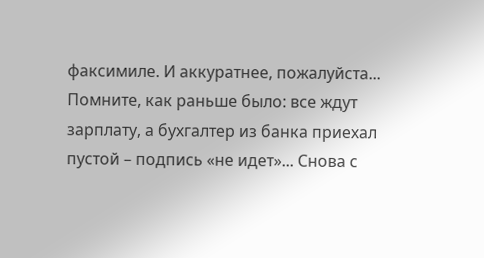факсимиле. И аккуратнее, пожалуйста... Помните, как раньше было: все ждут зарплату, а бухгалтер из банка приехал пустой – подпись «не идет»... Снова с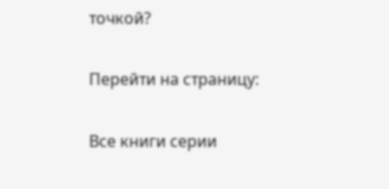точкой?

Перейти на страницу:

Все книги серии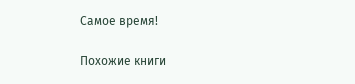Самое время!

Похожие книги